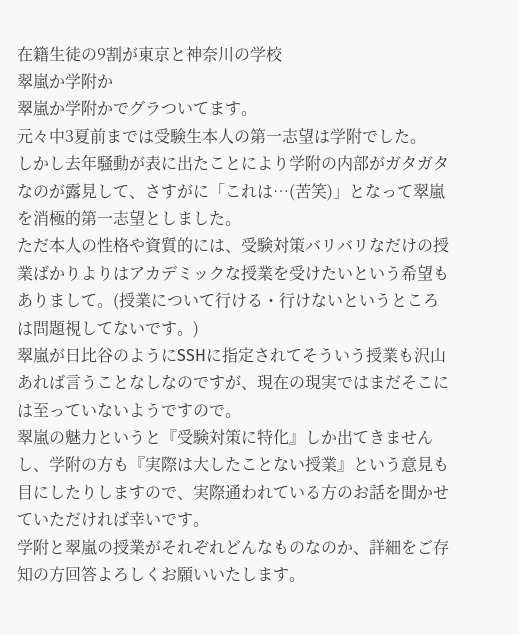在籍生徒の9割が東京と神奈川の学校
翠嵐か学附か
翠嵐か学附かでグラついてます。
元々中3夏前までは受験生本人の第一志望は学附でした。
しかし去年騒動が表に出たことにより学附の内部がガタガタなのが露見して、さすがに「これは…(苦笑)」となって翠嵐を消極的第一志望としました。
ただ本人の性格や資質的には、受験対策バリバリなだけの授業ばかりよりはアカデミックな授業を受けたいという希望もありまして。(授業について行ける・行けないというところは問題視してないです。)
翠嵐が日比谷のようにSSHに指定されてそういう授業も沢山あれば言うことなしなのですが、現在の現実ではまだそこには至っていないようですので。
翠嵐の魅力というと『受験対策に特化』しか出てきませんし、学附の方も『実際は大したことない授業』という意見も目にしたりしますので、実際通われている方のお話を聞かせていただければ幸いです。
学附と翠嵐の授業がそれぞれどんなものなのか、詳細をご存知の方回答よろしくお願いいたします。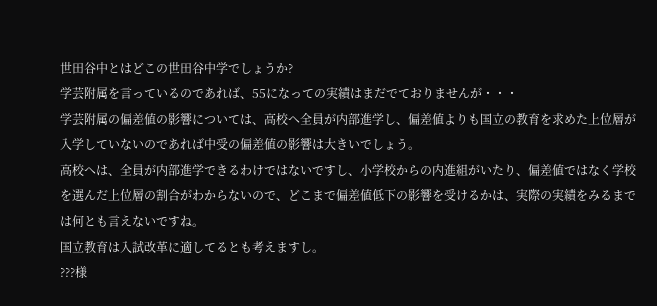世田谷中とはどこの世田谷中学でしょうか?
学芸附属を言っているのであれば、55になっての実績はまだでておりませんが・・・
学芸附属の偏差値の影響については、高校へ全員が内部進学し、偏差値よりも国立の教育を求めた上位層が入学していないのであれば中受の偏差値の影響は大きいでしょう。
高校へは、全員が内部進学できるわけではないですし、小学校からの内進組がいたり、偏差値ではなく学校を選んだ上位層の割合がわからないので、どこまで偏差値低下の影響を受けるかは、実際の実績をみるまでは何とも言えないですね。
国立教育は入試改革に適してるとも考えますし。
???様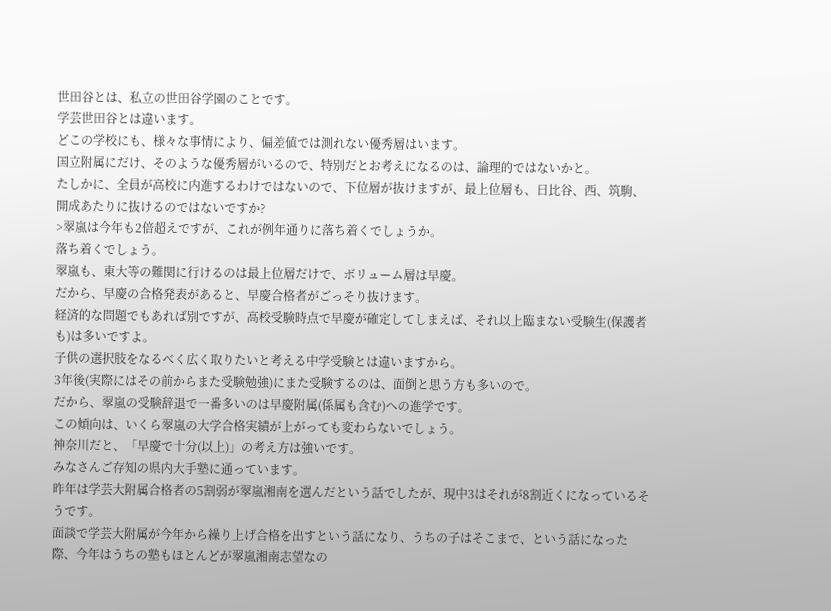世田谷とは、私立の世田谷学園のことです。
学芸世田谷とは違います。
どこの学校にも、様々な事情により、偏差値では測れない優秀層はいます。
国立附属にだけ、そのような優秀層がいるので、特別だとお考えになるのは、論理的ではないかと。
たしかに、全員が高校に内進するわけではないので、下位層が抜けますが、最上位層も、日比谷、西、筑駒、開成あたりに抜けるのではないですか?
>翠嵐は今年も2倍超えですが、これが例年通りに落ち着くでしょうか。
落ち着くでしょう。
翠嵐も、東大等の難関に行けるのは最上位層だけで、ボリューム層は早慶。
だから、早慶の合格発表があると、早慶合格者がごっそり抜けます。
経済的な問題でもあれば別ですが、高校受験時点で早慶が確定してしまえば、それ以上臨まない受験生(保護者も)は多いですよ。
子供の選択肢をなるべく広く取りたいと考える中学受験とは違いますから。
3年後(実際にはその前からまた受験勉強)にまた受験するのは、面倒と思う方も多いので。
だから、翠嵐の受験辞退で一番多いのは早慶附属(係属も含む)への進学です。
この傾向は、いくら翠嵐の大学合格実績が上がっても変わらないでしょう。
神奈川だと、「早慶で十分(以上)」の考え方は強いです。
みなさんご存知の県内大手塾に通っています。
昨年は学芸大附属合格者の5割弱が翠嵐湘南を選んだという話でしたが、現中3はそれが8割近くになっているそうです。
面談で学芸大附属が今年から繰り上げ合格を出すという話になり、うちの子はそこまで、という話になった際、今年はうちの塾もほとんどが翠嵐湘南志望なの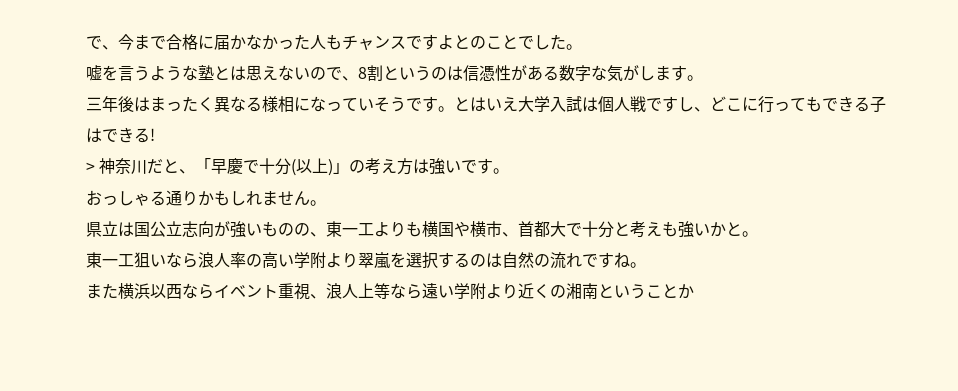で、今まで合格に届かなかった人もチャンスですよとのことでした。
嘘を言うような塾とは思えないので、8割というのは信憑性がある数字な気がします。
三年後はまったく異なる様相になっていそうです。とはいえ大学入試は個人戦ですし、どこに行ってもできる子はできる!
> 神奈川だと、「早慶で十分(以上)」の考え方は強いです。
おっしゃる通りかもしれません。
県立は国公立志向が強いものの、東一工よりも横国や横市、首都大で十分と考えも強いかと。
東一工狙いなら浪人率の高い学附より翠嵐を選択するのは自然の流れですね。
また横浜以西ならイベント重視、浪人上等なら遠い学附より近くの湘南ということか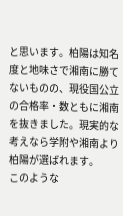と思います。柏陽は知名度と地味さで湘南に勝てないものの、現役国公立の合格率・数ともに湘南を抜きました。現実的な考えなら学附や湘南より柏陽が選ばれます。
このような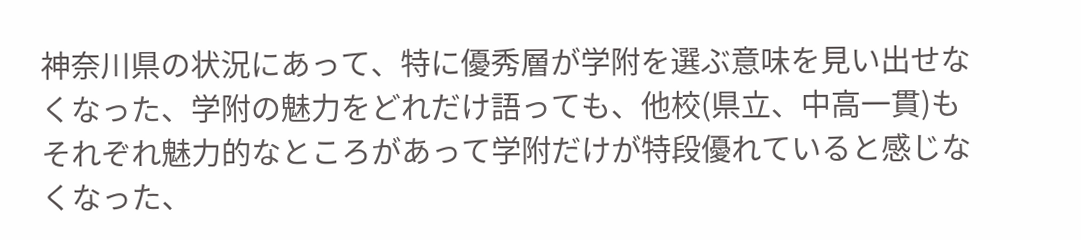神奈川県の状況にあって、特に優秀層が学附を選ぶ意味を見い出せなくなった、学附の魅力をどれだけ語っても、他校(県立、中高一貫)もそれぞれ魅力的なところがあって学附だけが特段優れていると感じなくなった、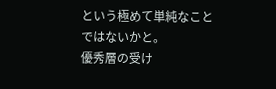という極めて単純なことではないかと。
優秀層の受け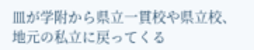皿が学附から県立一貫校や県立校、地元の私立に戻ってくる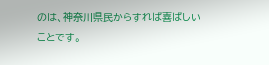のは、神奈川県民からすれば喜ばしいことです。